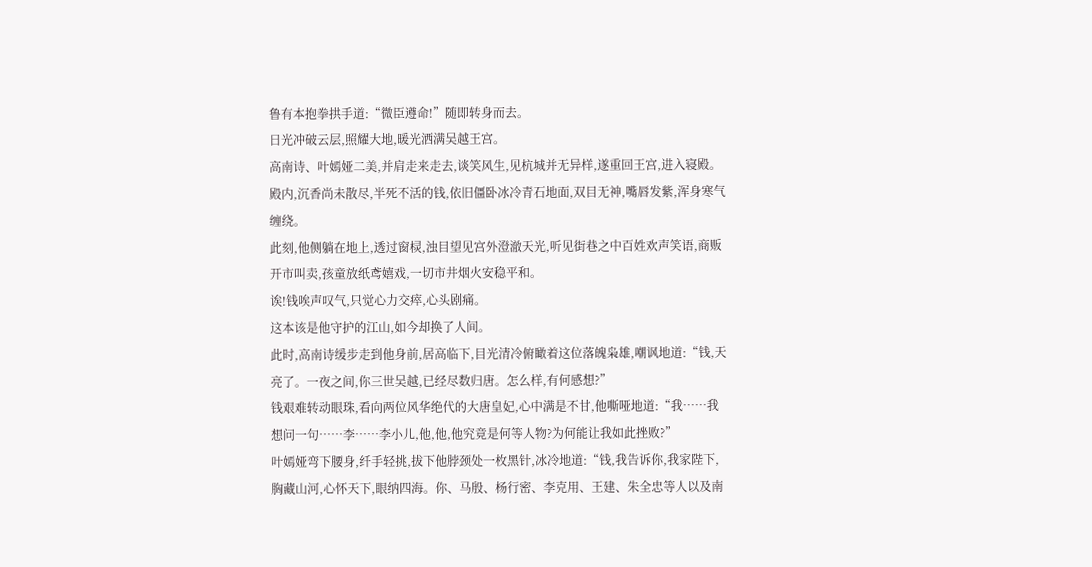鲁有本抱拳拱手道:“微臣遵命!”随即转身而去。
日光冲破云层,照耀大地,暖光洒满吴越王宫。
高南诗、叶嫣娅二美,并肩走来走去,谈笑风生,见杭城并无异样,遂重回王宫,进入寝殿。
殿内,沉香尚未散尽,半死不活的钱,依旧僵卧冰冷青石地面,双目无神,嘴唇发紫,浑身寒气缠绕。
此刻,他侧躺在地上,透过窗棂,浊目望见宫外澄澈天光,听见街巷之中百姓欢声笑语,商贩开市叫卖,孩童放纸鸢嬉戏,一切市井烟火安稳平和。
诶!钱唉声叹气,只觉心力交瘁,心头剧痛。
这本该是他守护的江山,如今却换了人间。
此时,高南诗缓步走到他身前,居高临下,目光清冷俯瞰着这位落魄枭雄,嘲讽地道:“钱,天亮了。一夜之间,你三世吴越,已经尽数归唐。怎么样,有何感想?”
钱艰难转动眼珠,看向两位风华绝代的大唐皇妃,心中满是不甘,他嘶哑地道:“我……我想问一句……李……李小儿,他,他,他究竟是何等人物?为何能让我如此挫败?”
叶嫣娅弯下腰身,纤手轻挑,拔下他脖颈处一枚黑针,冰冷地道:“钱,我告诉你,我家陛下,胸藏山河,心怀天下,眼纳四海。你、马殷、杨行密、李克用、王建、朱全忠等人以及南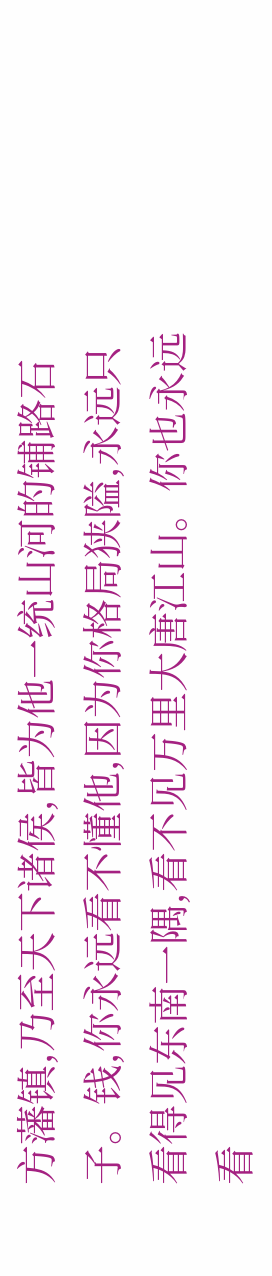方藩镇,乃至天下诸侯,皆为他一统山河的铺路石子。钱,你永远看不懂他,因为你格局狭隘,永远只看得见东南一隅,看不见万里大唐江山。你也永远看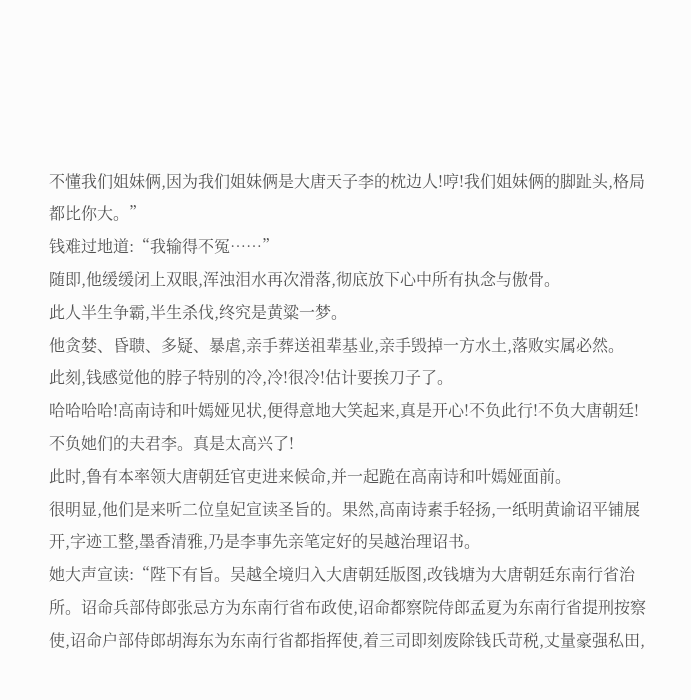不懂我们姐妹俩,因为我们姐妹俩是大唐天子李的枕边人!哼!我们姐妹俩的脚趾头,格局都比你大。”
钱难过地道:“我输得不冤……”
随即,他缓缓闭上双眼,浑浊泪水再次滑落,彻底放下心中所有执念与傲骨。
此人半生争霸,半生杀伐,终究是黄粱一梦。
他贪婪、昏聩、多疑、暴虐,亲手葬送祖辈基业,亲手毁掉一方水土,落败实属必然。
此刻,钱感觉他的脖子特别的冷,冷!很冷!估计要挨刀子了。
哈哈哈哈!高南诗和叶嫣娅见状,便得意地大笑起来,真是开心!不负此行!不负大唐朝廷!不负她们的夫君李。真是太高兴了!
此时,鲁有本率领大唐朝廷官吏进来候命,并一起跪在高南诗和叶嫣娅面前。
很明显,他们是来听二位皇妃宣读圣旨的。果然,高南诗素手轻扬,一纸明黄谕诏平铺展开,字迹工整,墨香清雅,乃是李事先亲笔定好的吴越治理诏书。
她大声宣读:“陛下有旨。吴越全境归入大唐朝廷版图,改钱塘为大唐朝廷东南行省治所。诏命兵部侍郎张忌方为东南行省布政使,诏命都察院侍郎孟夏为东南行省提刑按察使,诏命户部侍郎胡海东为东南行省都指挥使,着三司即刻废除钱氏苛税,丈量豪强私田,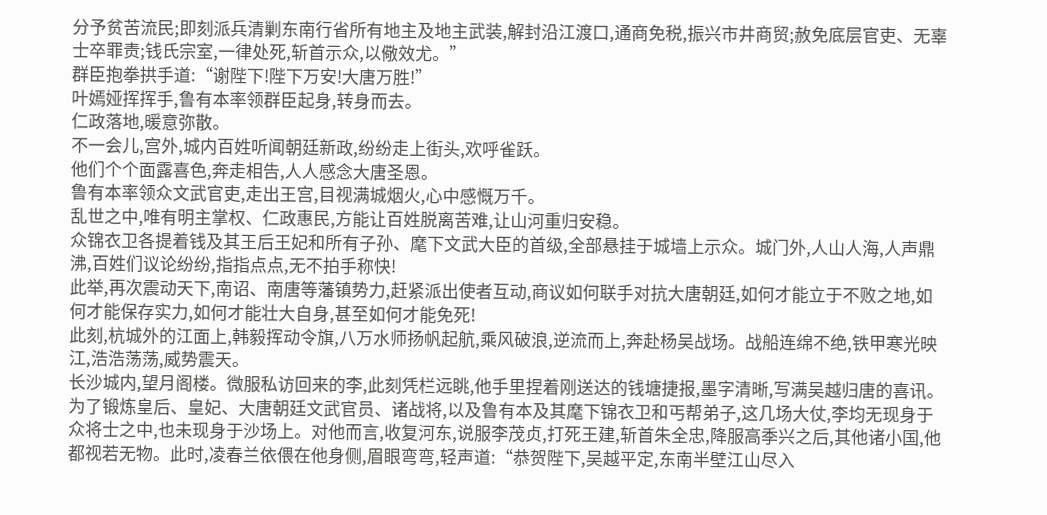分予贫苦流民;即刻派兵清剿东南行省所有地主及地主武装,解封沿江渡口,通商免税,振兴市井商贸;赦免底层官吏、无辜士卒罪责;钱氏宗室,一律处死,斩首示众,以儆效尤。”
群臣抱拳拱手道:“谢陛下!陛下万安!大唐万胜!”
叶嫣娅挥挥手,鲁有本率领群臣起身,转身而去。
仁政落地,暖意弥散。
不一会儿,宫外,城内百姓听闻朝廷新政,纷纷走上街头,欢呼雀跃。
他们个个面露喜色,奔走相告,人人感念大唐圣恩。
鲁有本率领众文武官吏,走出王宫,目视满城烟火,心中感慨万千。
乱世之中,唯有明主掌权、仁政惠民,方能让百姓脱离苦难,让山河重归安稳。
众锦衣卫各提着钱及其王后王妃和所有子孙、麾下文武大臣的首级,全部悬挂于城墙上示众。城门外,人山人海,人声鼎沸,百姓们议论纷纷,指指点点,无不拍手称快!
此举,再次震动天下,南诏、南唐等藩镇势力,赶紧派出使者互动,商议如何联手对抗大唐朝廷,如何才能立于不败之地,如何才能保存实力,如何才能壮大自身,甚至如何才能免死!
此刻,杭城外的江面上,韩毅挥动令旗,八万水师扬帆起航,乘风破浪,逆流而上,奔赴杨吴战场。战船连绵不绝,铁甲寒光映江,浩浩荡荡,威势震天。
长沙城内,望月阁楼。微服私访回来的李,此刻凭栏远眺,他手里捏着刚送达的钱塘捷报,墨字清晰,写满吴越归唐的喜讯。
为了锻炼皇后、皇妃、大唐朝廷文武官员、诸战将,以及鲁有本及其麾下锦衣卫和丐帮弟子,这几场大仗,李均无现身于众将士之中,也未现身于沙场上。对他而言,收复河东,说服李茂贞,打死王建,斩首朱全忠,降服高季兴之后,其他诸小国,他都视若无物。此时,凌春兰依偎在他身侧,眉眼弯弯,轻声道:“恭贺陛下,吴越平定,东南半壁江山尽入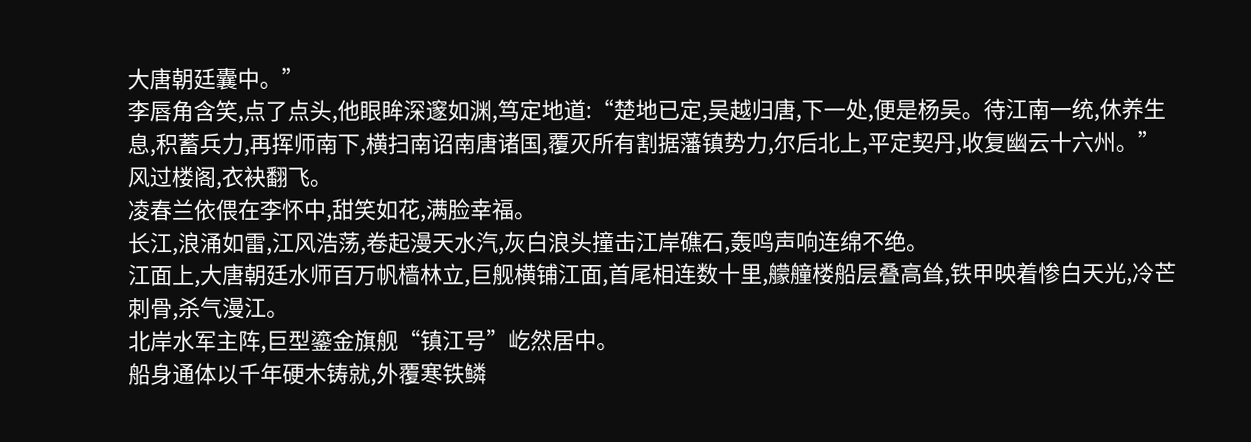大唐朝廷囊中。”
李唇角含笑,点了点头,他眼眸深邃如渊,笃定地道:“楚地已定,吴越归唐,下一处,便是杨吴。待江南一统,休养生息,积蓄兵力,再挥师南下,横扫南诏南唐诸国,覆灭所有割据藩镇势力,尔后北上,平定契丹,收复幽云十六州。”
风过楼阁,衣袂翻飞。
凌春兰依偎在李怀中,甜笑如花,满脸幸福。
长江,浪涌如雷,江风浩荡,卷起漫天水汽,灰白浪头撞击江岸礁石,轰鸣声响连绵不绝。
江面上,大唐朝廷水师百万帆樯林立,巨舰横铺江面,首尾相连数十里,艨艟楼船层叠高耸,铁甲映着惨白天光,冷芒刺骨,杀气漫江。
北岸水军主阵,巨型鎏金旗舰“镇江号”屹然居中。
船身通体以千年硬木铸就,外覆寒铁鳞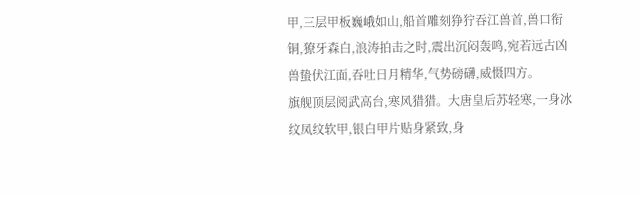甲,三层甲板巍峨如山,船首雕刻狰狞吞江兽首,兽口衔铜,獠牙森白,浪涛拍击之时,震出沉闷轰鸣,宛若远古凶兽蛰伏江面,吞吐日月精华,气势磅礴,威慑四方。
旗舰顶层阅武高台,寒风猎猎。大唐皇后苏轻寒,一身冰纹凤纹软甲,银白甲片贴身紧致,身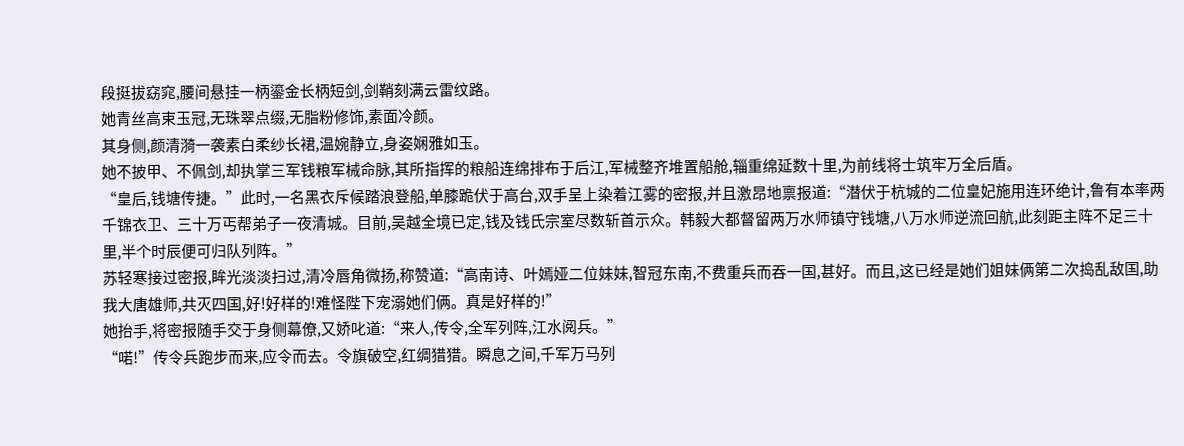段挺拔窈窕,腰间悬挂一柄鎏金长柄短剑,剑鞘刻满云雷纹路。
她青丝高束玉冠,无珠翠点缀,无脂粉修饰,素面冷颜。
其身侧,颜清漪一袭素白柔纱长裙,温婉静立,身姿娴雅如玉。
她不披甲、不佩剑,却执掌三军钱粮军械命脉,其所指挥的粮船连绵排布于后江,军械整齐堆置船舱,辎重绵延数十里,为前线将士筑牢万全后盾。
“皇后,钱塘传捷。”此时,一名黑衣斥候踏浪登船,单膝跪伏于高台,双手呈上染着江雾的密报,并且激昂地禀报道:“潜伏于杭城的二位皇妃施用连环绝计,鲁有本率两千锦衣卫、三十万丐帮弟子一夜清城。目前,吴越全境已定,钱及钱氏宗室尽数斩首示众。韩毅大都督留两万水师镇守钱塘,八万水师逆流回航,此刻距主阵不足三十里,半个时辰便可归队列阵。”
苏轻寒接过密报,眸光淡淡扫过,清冷唇角微扬,称赞道:“高南诗、叶嫣娅二位妹妹,智冠东南,不费重兵而吞一国,甚好。而且,这已经是她们姐妹俩第二次捣乱敌国,助我大唐雄师,共灭四国,好!好样的!难怪陛下宠溺她们俩。真是好样的!”
她抬手,将密报随手交于身侧幕僚,又娇叱道:“来人,传令,全军列阵,江水阅兵。”
“喏!”传令兵跑步而来,应令而去。令旗破空,红绸猎猎。瞬息之间,千军万马列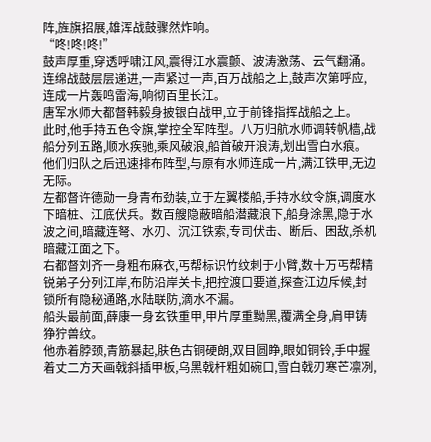阵,旌旗招展,雄浑战鼓骤然炸响。
“咚!咚!咚!”
鼓声厚重,穿透呼啸江风,震得江水震颤、波涛激荡、云气翻涌。连绵战鼓层层递进,一声紧过一声,百万战船之上,鼓声次第呼应,连成一片轰鸣雷海,响彻百里长江。
唐军水师大都督韩毅身披银白战甲,立于前锋指挥战船之上。
此时,他手持五色令旗,掌控全军阵型。八万归航水师调转帆樯,战船分列五路,顺水疾驰,乘风破浪,船首破开浪涛,划出雪白水痕。
他们归队之后迅速排布阵型,与原有水师连成一片,满江铁甲,无边无际。
左都督许德勋一身青布劲装,立于左翼楼船,手持水纹令旗,调度水下暗桩、江底伏兵。数百艘隐蔽暗船潜藏浪下,船身涂黑,隐于水波之间,暗藏连弩、水刃、沉江铁索,专司伏击、断后、困敌,杀机暗藏江面之下。
右都督刘齐一身粗布麻衣,丐帮标识竹纹刺于小臂,数十万丐帮精锐弟子分列江岸,布防沿岸关卡,把控渡口要道,探查江边斥候,封锁所有隐秘通路,水陆联防,滴水不漏。
船头最前面,薛康一身玄铁重甲,甲片厚重黝黑,覆满全身,肩甲铸狰狞兽纹。
他赤着脖颈,青筋暴起,肤色古铜硬朗,双目圆睁,眼如铜铃,手中握着丈二方天画戟斜插甲板,乌黑戟杆粗如碗口,雪白戟刃寒芒凛冽,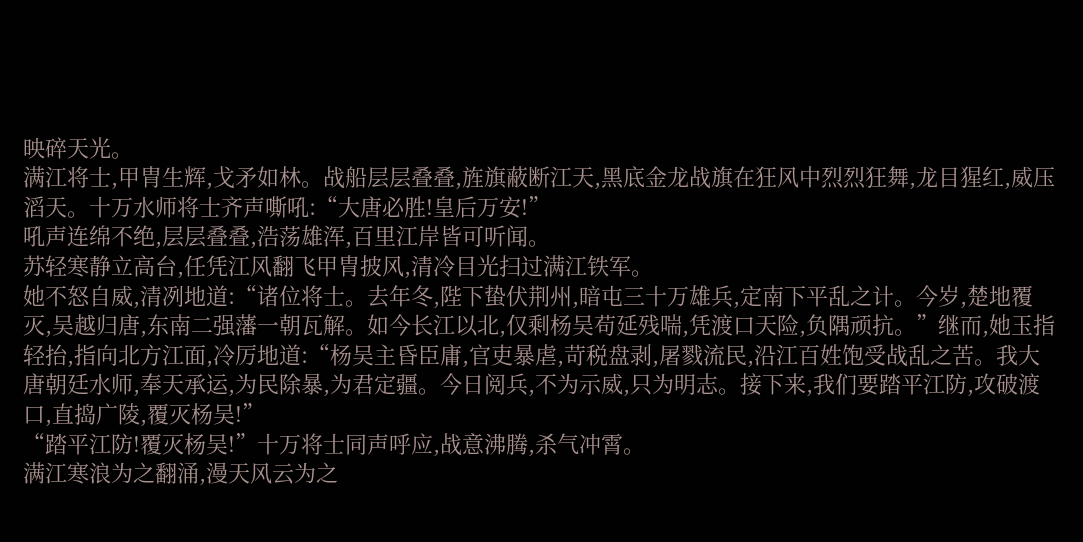映碎天光。
满江将士,甲胄生辉,戈矛如林。战船层层叠叠,旌旗蔽断江天,黑底金龙战旗在狂风中烈烈狂舞,龙目猩红,威压滔天。十万水师将士齐声嘶吼:“大唐必胜!皇后万安!”
吼声连绵不绝,层层叠叠,浩荡雄浑,百里江岸皆可听闻。
苏轻寒静立高台,任凭江风翻飞甲胄披风,清冷目光扫过满江铁军。
她不怒自威,清冽地道:“诸位将士。去年冬,陛下蛰伏荆州,暗屯三十万雄兵,定南下平乱之计。今岁,楚地覆灭,吴越归唐,东南二强藩一朝瓦解。如今长江以北,仅剩杨吴苟延残喘,凭渡口天险,负隅顽抗。”继而,她玉指轻抬,指向北方江面,冷厉地道:“杨吴主昏臣庸,官吏暴虐,苛税盘剥,屠戮流民,沿江百姓饱受战乱之苦。我大唐朝廷水师,奉天承运,为民除暴,为君定疆。今日阅兵,不为示威,只为明志。接下来,我们要踏平江防,攻破渡口,直捣广陵,覆灭杨吴!”
“踏平江防!覆灭杨吴!”十万将士同声呼应,战意沸腾,杀气冲霄。
满江寒浪为之翻涌,漫天风云为之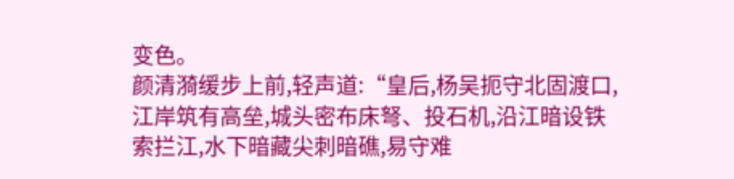变色。
颜清漪缓步上前,轻声道:“皇后,杨吴扼守北固渡口,江岸筑有高垒,城头密布床弩、投石机,沿江暗设铁索拦江,水下暗藏尖刺暗礁,易守难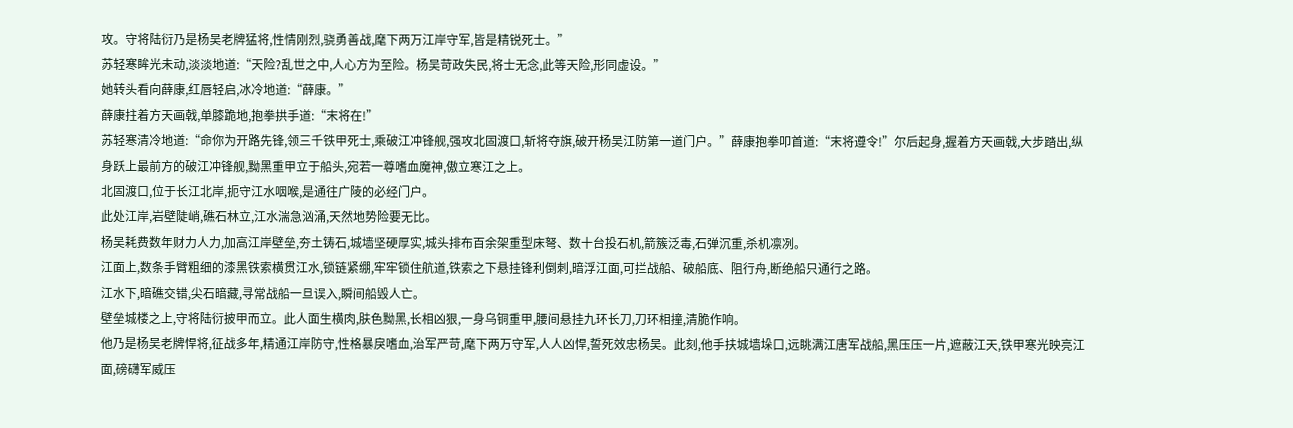攻。守将陆衍乃是杨吴老牌猛将,性情刚烈,骁勇善战,麾下两万江岸守军,皆是精锐死士。”
苏轻寒眸光未动,淡淡地道:“天险?乱世之中,人心方为至险。杨吴苛政失民,将士无念,此等天险,形同虚设。”
她转头看向薛康,红唇轻启,冰冷地道:“薛康。”
薛康拄着方天画戟,单膝跪地,抱拳拱手道:“末将在!”
苏轻寒清冷地道:“命你为开路先锋,领三千铁甲死士,乘破江冲锋舰,强攻北固渡口,斩将夺旗,破开杨吴江防第一道门户。”薛康抱拳叩首道:“末将遵令!”尔后起身,握着方天画戟,大步踏出,纵身跃上最前方的破江冲锋舰,黝黑重甲立于船头,宛若一尊嗜血魔神,傲立寒江之上。
北固渡口,位于长江北岸,扼守江水咽喉,是通往广陵的必经门户。
此处江岸,岩壁陡峭,礁石林立,江水湍急汹涌,天然地势险要无比。
杨吴耗费数年财力人力,加高江岸壁垒,夯土铸石,城墙坚硬厚实,城头排布百余架重型床弩、数十台投石机,箭簇泛毒,石弹沉重,杀机凛冽。
江面上,数条手臂粗细的漆黑铁索横贯江水,锁链紧绷,牢牢锁住航道,铁索之下悬挂锋利倒刺,暗浮江面,可拦战船、破船底、阻行舟,断绝船只通行之路。
江水下,暗礁交错,尖石暗藏,寻常战船一旦误入,瞬间船毁人亡。
壁垒城楼之上,守将陆衍披甲而立。此人面生横肉,肤色黝黑,长相凶狠,一身乌铜重甲,腰间悬挂九环长刀,刀环相撞,清脆作响。
他乃是杨吴老牌悍将,征战多年,精通江岸防守,性格暴戾嗜血,治军严苛,麾下两万守军,人人凶悍,誓死效忠杨吴。此刻,他手扶城墙垛口,远眺满江唐军战船,黑压压一片,遮蔽江天,铁甲寒光映亮江面,磅礴军威压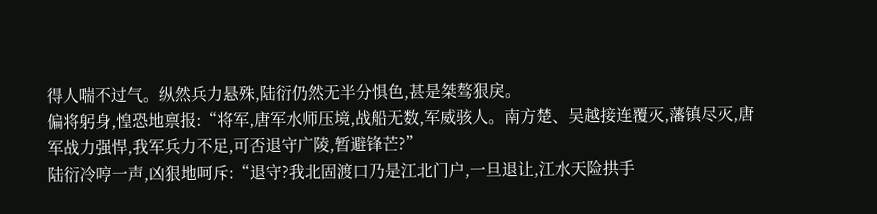得人喘不过气。纵然兵力悬殊,陆衍仍然无半分惧色,甚是桀骜狠戾。
偏将躬身,惶恐地禀报:“将军,唐军水师压境,战船无数,军威骇人。南方楚、吴越接连覆灭,藩镇尽灭,唐军战力强悍,我军兵力不足,可否退守广陵,暂避锋芒?”
陆衍冷哼一声,凶狠地呵斥:“退守?我北固渡口乃是江北门户,一旦退让,江水天险拱手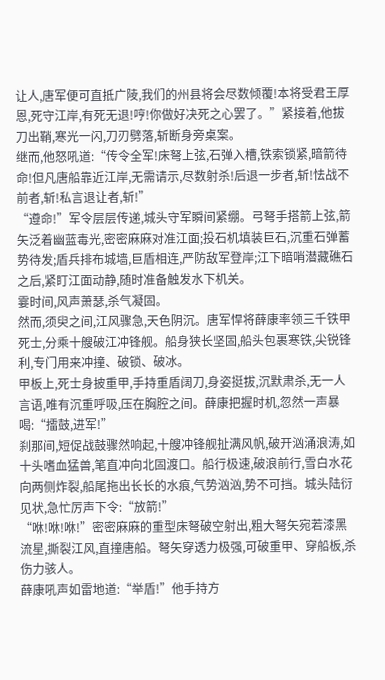让人,唐军便可直抵广陵,我们的州县将会尽数倾覆!本将受君王厚恩,死守江岸,有死无退!哼!你做好决死之心罢了。”紧接着,他拔刀出鞘,寒光一闪,刀刃劈落,斩断身旁桌案。
继而,他怒吼道:“传令全军!床弩上弦,石弹入槽,铁索锁紧,暗箭待命!但凡唐船靠近江岸,无需请示,尽数射杀!后退一步者,斩!怯战不前者,斩!私言退让者,斩!”
“遵命!”军令层层传递,城头守军瞬间紧绷。弓弩手搭箭上弦,箭矢泛着幽蓝毒光,密密麻麻对准江面;投石机填装巨石,沉重石弹蓄势待发;盾兵排布城墙,巨盾相连,严防敌军登岸;江下暗哨潜藏礁石之后,紧盯江面动静,随时准备触发水下机关。
霎时间,风声萧瑟,杀气凝固。
然而,须臾之间,江风骤急,天色阴沉。唐军悍将薛康率领三千铁甲死士,分乘十艘破江冲锋舰。船身狭长坚固,船头包裹寒铁,尖锐锋利,专门用来冲撞、破锁、破冰。
甲板上,死士身披重甲,手持重盾阔刀,身姿挺拔,沉默肃杀,无一人言语,唯有沉重呼吸,压在胸腔之间。薛康把握时机,忽然一声暴喝:“擂鼓,进军!”
刹那间,短促战鼓骤然响起,十艘冲锋舰扯满风帆,破开汹涌浪涛,如十头嗜血猛兽,笔直冲向北固渡口。船行极速,破浪前行,雪白水花向两侧炸裂,船尾拖出长长的水痕,气势汹汹,势不可挡。城头陆衍见状,急忙厉声下令:“放箭!”
“咻!咻!咻!”密密麻麻的重型床弩破空射出,粗大弩矢宛若漆黑流星,撕裂江风,直撞唐船。弩矢穿透力极强,可破重甲、穿船板,杀伤力骇人。
薛康吼声如雷地道:“举盾!”他手持方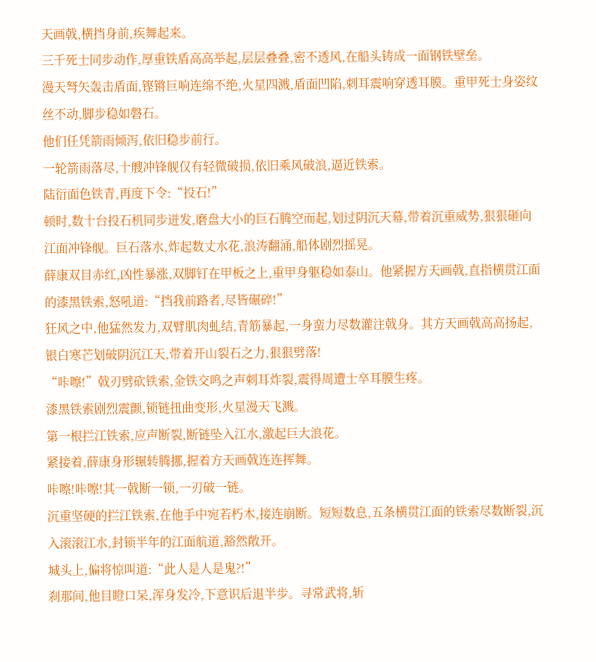天画戟,横挡身前,疾舞起来。
三千死士同步动作,厚重铁盾高高举起,层层叠叠,密不透风,在船头铸成一面钢铁壁垒。
漫天弩矢轰击盾面,铿锵巨响连绵不绝,火星四溅,盾面凹陷,刺耳震响穿透耳膜。重甲死士身姿纹丝不动,脚步稳如磐石。
他们任凭箭雨倾泻,依旧稳步前行。
一轮箭雨落尽,十艘冲锋舰仅有轻微破损,依旧乘风破浪,逼近铁索。
陆衍面色铁青,再度下令:“投石!”
顿时,数十台投石机同步迸发,磨盘大小的巨石腾空而起,划过阴沉天幕,带着沉重威势,狠狠砸向江面冲锋舰。巨石落水,炸起数丈水花,浪涛翻涌,船体剧烈摇晃。
薛康双目赤红,凶性暴涨,双脚钉在甲板之上,重甲身躯稳如泰山。他紧握方天画戟,直指横贯江面的漆黑铁索,怒吼道:“挡我前路者,尽皆碾碎!”
狂风之中,他猛然发力,双臂肌肉虬结,青筋暴起,一身蛮力尽数灌注戟身。其方天画戟高高扬起,银白寒芒划破阴沉江天,带着开山裂石之力,狠狠劈落!
“咔嚓!”戟刃劈砍铁索,金铁交鸣之声刺耳炸裂,震得周遭士卒耳膜生疼。
漆黑铁索剧烈震颤,锁链扭曲变形,火星漫天飞溅。
第一根拦江铁索,应声断裂,断链坠入江水,激起巨大浪花。
紧接着,薛康身形辗转腾挪,握着方天画戟连连挥舞。
咔嚓!咔嚓!其一戟断一锁,一刃破一链。
沉重坚硬的拦江铁索,在他手中宛若朽木,接连崩断。短短数息,五条横贯江面的铁索尽数断裂,沉入滚滚江水,封锁半年的江面航道,豁然敞开。
城头上,偏将惊叫道:“此人是人是鬼?!”
刹那间,他目瞪口呆,浑身发冷,下意识后退半步。寻常武将,斩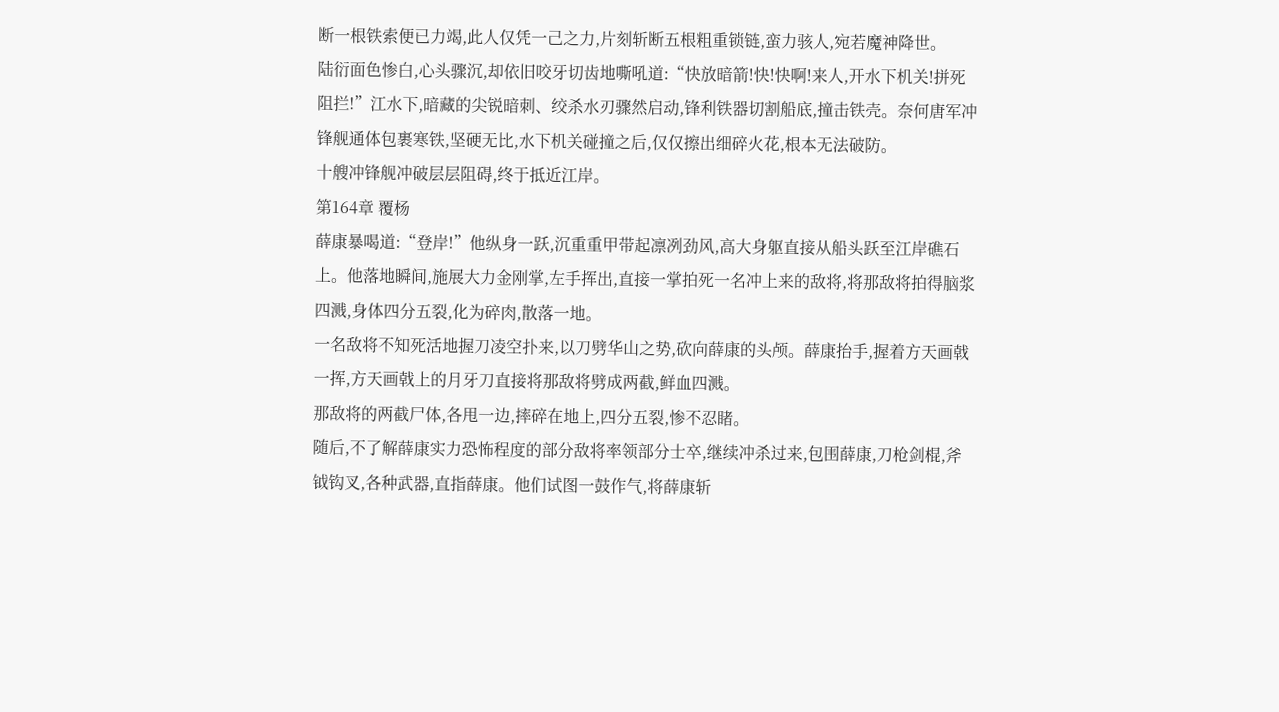断一根铁索便已力竭,此人仅凭一己之力,片刻斩断五根粗重锁链,蛮力骇人,宛若魔神降世。
陆衍面色惨白,心头骤沉,却依旧咬牙切齿地嘶吼道:“快放暗箭!快!快啊!来人,开水下机关!拼死阻拦!”江水下,暗藏的尖锐暗刺、绞杀水刃骤然启动,锋利铁器切割船底,撞击铁壳。奈何唐军冲锋舰通体包裹寒铁,坚硬无比,水下机关碰撞之后,仅仅擦出细碎火花,根本无法破防。
十艘冲锋舰冲破层层阻碍,终于抵近江岸。
第164章 覆杨
薛康暴喝道:“登岸!”他纵身一跃,沉重重甲带起凛冽劲风,高大身躯直接从船头跃至江岸礁石上。他落地瞬间,施展大力金刚掌,左手挥出,直接一掌拍死一名冲上来的敌将,将那敌将拍得脑浆四溅,身体四分五裂,化为碎肉,散落一地。
一名敌将不知死活地握刀凌空扑来,以刀劈华山之势,砍向薛康的头颅。薛康抬手,握着方天画戟一挥,方天画戟上的月牙刀直接将那敌将劈成两截,鲜血四溅。
那敌将的两截尸体,各甩一边,摔碎在地上,四分五裂,惨不忍睹。
随后,不了解薛康实力恐怖程度的部分敌将率领部分士卒,继续冲杀过来,包围薛康,刀枪剑棍,斧钺钩叉,各种武器,直指薛康。他们试图一鼓作气,将薛康斩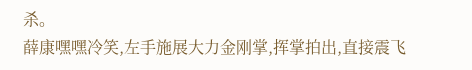杀。
薛康嘿嘿冷笑,左手施展大力金刚掌,挥掌拍出,直接震飞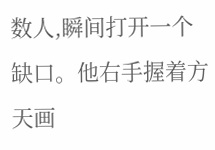数人,瞬间打开一个缺口。他右手握着方天画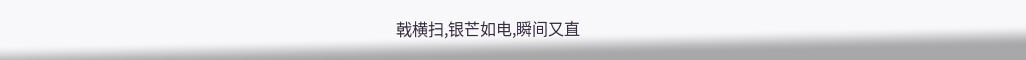戟横扫,银芒如电,瞬间又直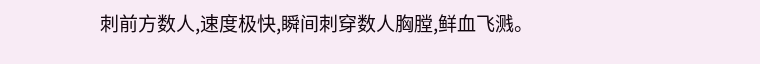刺前方数人,速度极快,瞬间刺穿数人胸膛,鲜血飞溅。